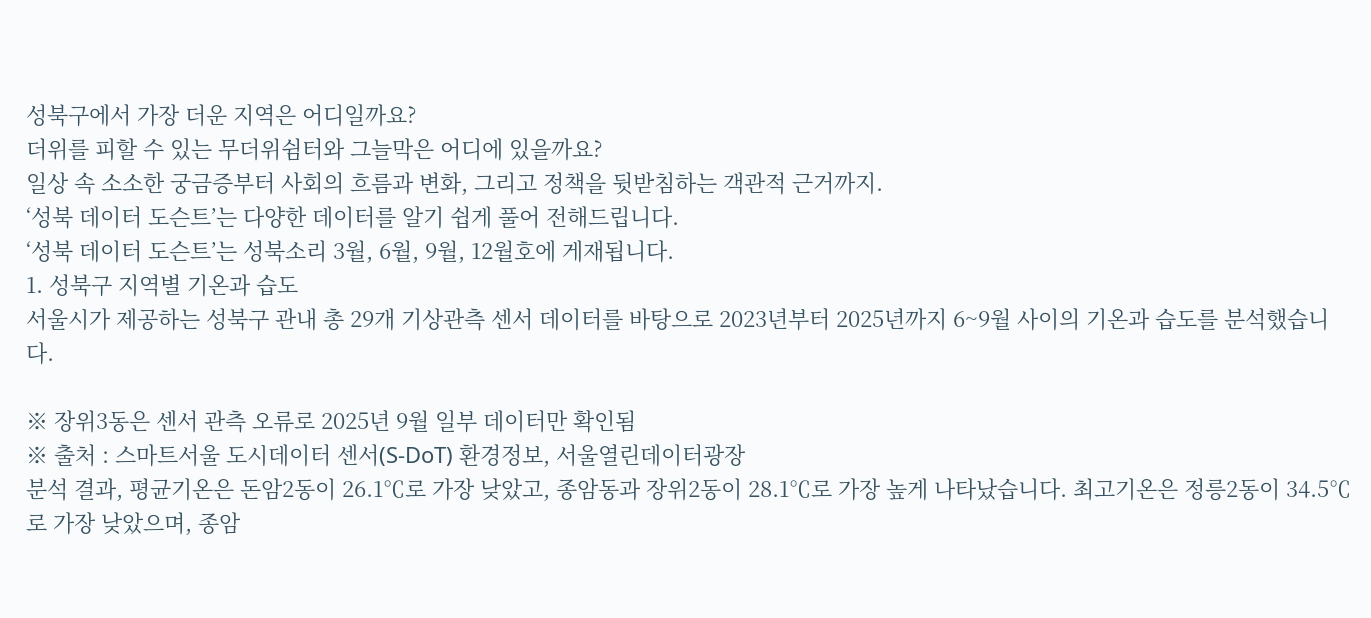성북구에서 가장 더운 지역은 어디일까요?
더위를 피할 수 있는 무더위쉼터와 그늘막은 어디에 있을까요?
일상 속 소소한 궁금증부터 사회의 흐름과 변화, 그리고 정책을 뒷받침하는 객관적 근거까지.
‘성북 데이터 도슨트’는 다양한 데이터를 알기 쉽게 풀어 전해드립니다.
‘성북 데이터 도슨트’는 성북소리 3월, 6월, 9월, 12월호에 게재됩니다.
1. 성북구 지역별 기온과 습도
서울시가 제공하는 성북구 관내 총 29개 기상관측 센서 데이터를 바탕으로 2023년부터 2025년까지 6~9월 사이의 기온과 습도를 분석했습니다.

※ 장위3동은 센서 관측 오류로 2025년 9월 일부 데이터만 확인됨
※ 출처 : 스마트서울 도시데이터 센서(S-DoT) 환경정보, 서울열린데이터광장
분석 결과, 평균기온은 돈암2동이 26.1℃로 가장 낮았고, 종암동과 장위2동이 28.1℃로 가장 높게 나타났습니다. 최고기온은 정릉2동이 34.5℃로 가장 낮았으며, 종암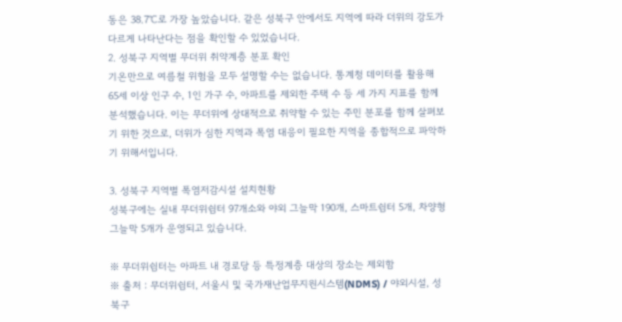동은 38.7℃로 가장 높았습니다. 같은 성북구 안에서도 지역에 따라 더위의 강도가 다르게 나타난다는 점을 확인할 수 있었습니다.
2. 성북구 지역별 무더위 취약계층 분포 확인
기온만으로 여름철 위험을 모두 설명할 수는 없습니다. 통계청 데이터를 활용해 65세 이상 인구 수, 1인 가구 수, 아파트를 제외한 주택 수 등 세 가지 지표를 함께 분석했습니다. 이는 무더위에 상대적으로 취약할 수 있는 주민 분포를 함께 살펴보기 위한 것으로, 더위가 심한 지역과 폭염 대응이 필요한 지역을 종합적으로 파악하기 위해서입니다.

3. 성북구 지역별 폭염저감시설 설치현황
성북구에는 실내 무더위쉼터 97개소와 야외 그늘막 190개, 스마트쉼터 5개, 차양형 그늘막 5개가 운영되고 있습니다.

※ 무더위쉼터는 아파트 내 경로당 등 특정계층 대상의 장소는 제외함
※ 출처 : 무더위쉼터, 서울시 및 국가재난업무지원시스템(NDMS) / 야외시설, 성북구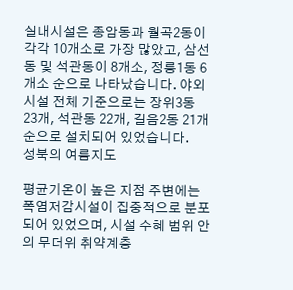실내시설은 종암동과 월곡2동이 각각 10개소로 가장 많았고, 삼선동 및 석관동이 8개소, 정릉1동 6개소 순으로 나타났습니다. 야외시설 전체 기준으로는 장위3동 23개, 석관동 22개, 길음2동 21개 순으로 설치되어 있었습니다.
성북의 여름지도

평균기온이 높은 지점 주변에는 폭염저감시설이 집중적으로 분포되어 있었으며, 시설 수혜 범위 안의 무더위 취약계층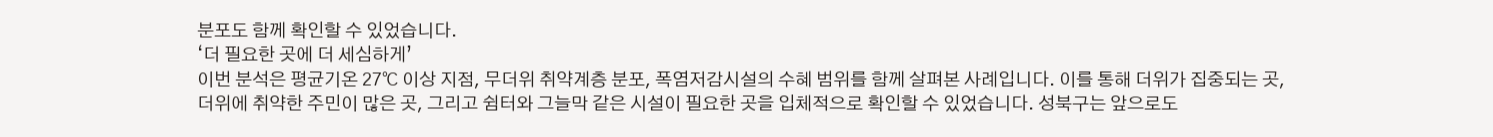분포도 함께 확인할 수 있었습니다.
‘더 필요한 곳에 더 세심하게’
이번 분석은 평균기온 27℃ 이상 지점, 무더위 취약계층 분포, 폭염저감시설의 수혜 범위를 함께 살펴본 사례입니다. 이를 통해 더위가 집중되는 곳, 더위에 취약한 주민이 많은 곳, 그리고 쉼터와 그늘막 같은 시설이 필요한 곳을 입체적으로 확인할 수 있었습니다. 성북구는 앞으로도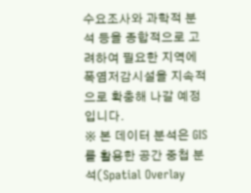수요조사와 과학적 분석 등을 종합적으로 고려하여 필요한 지역에 폭염저감시설을 지속적으로 확충해 나갈 예정입니다.
※ 본 데이터 분석은 GIS를 활용한 공간 중첩 분석(Spatial Overlay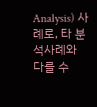Analysis) 사례로, 타 분석사례와 다를 수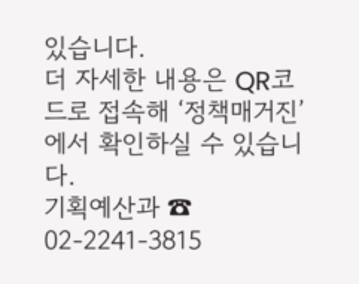있습니다.
더 자세한 내용은 QR코드로 접속해 ‘정책매거진’에서 확인하실 수 있습니다.
기획예산과 ☎ 02-2241-3815